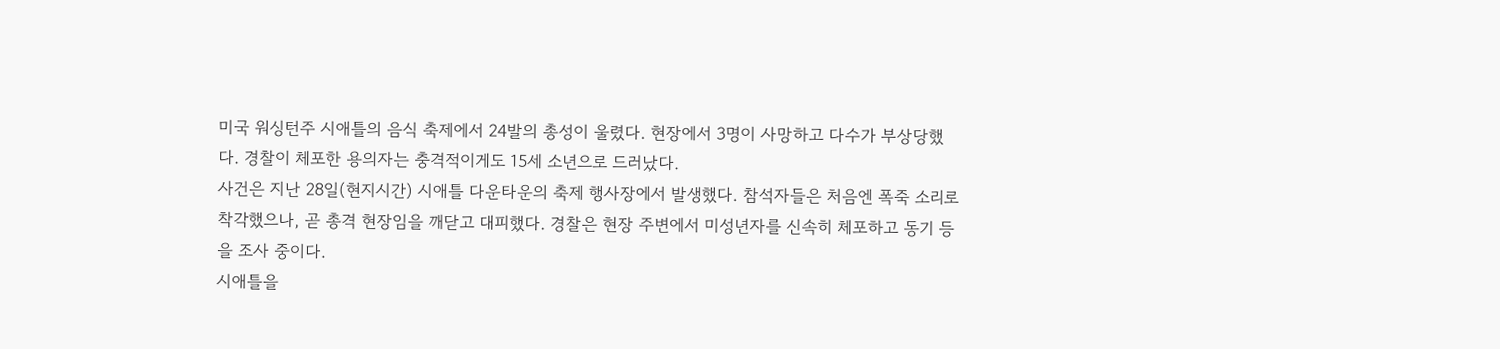미국 워싱턴주 시애틀의 음식 축제에서 24발의 총성이 울렸다. 현장에서 3명이 사망하고 다수가 부상당했다. 경찰이 체포한 용의자는 충격적이게도 15세 소년으로 드러났다.
사건은 지난 28일(현지시간) 시애틀 다운타운의 축제 행사장에서 발생했다. 참석자들은 처음엔 폭죽 소리로 착각했으나, 곧 총격 현장임을 깨닫고 대피했다. 경찰은 현장 주변에서 미성년자를 신속히 체포하고 동기 등을 조사 중이다.
시애틀을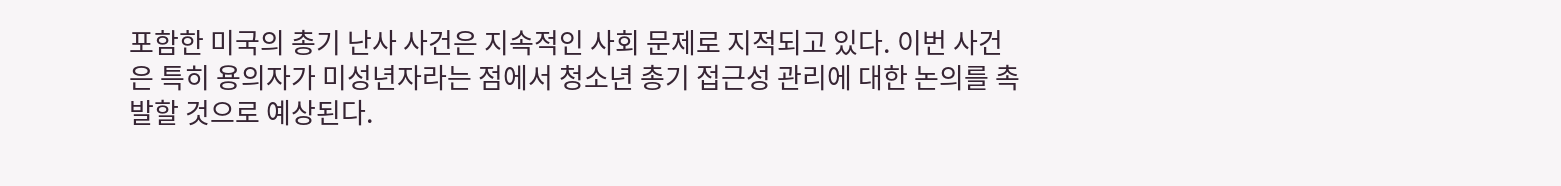포함한 미국의 총기 난사 사건은 지속적인 사회 문제로 지적되고 있다. 이번 사건은 특히 용의자가 미성년자라는 점에서 청소년 총기 접근성 관리에 대한 논의를 촉발할 것으로 예상된다.